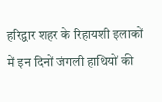हरिद्वार शहर के रिहायशी इलाकों में इन दिनों जंगली हाथियों की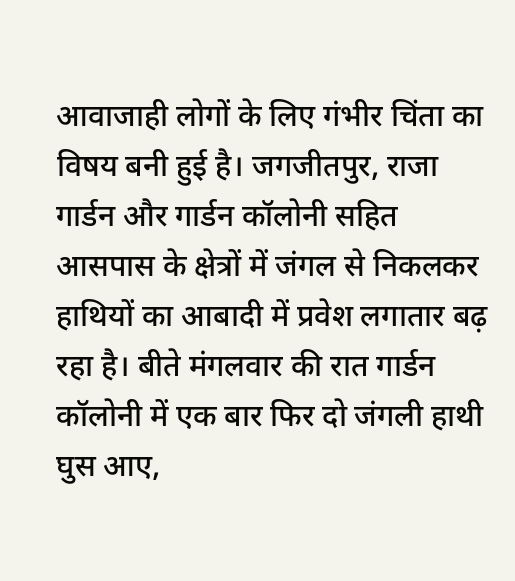आवाजाही लोगों के लिए गंभीर चिंता का विषय बनी हुई है। जगजीतपुर, राजा गार्डन और गार्डन कॉलोनी सहित आसपास के क्षेत्रों में जंगल से निकलकर हाथियों का आबादी में प्रवेश लगातार बढ़ रहा है। बीते मंगलवार की रात गार्डन कॉलोनी में एक बार फिर दो जंगली हाथी घुस आए,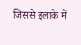जिससे इलाके में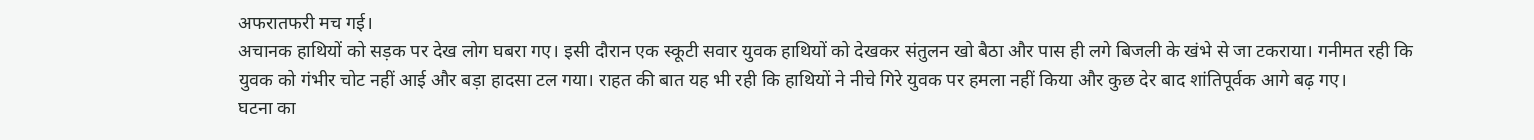अफरातफरी मच गई।
अचानक हाथियों को सड़क पर देख लोग घबरा गए। इसी दौरान एक स्कूटी सवार युवक हाथियों को देखकर संतुलन खो बैठा और पास ही लगे बिजली के खंभे से जा टकराया। गनीमत रही कि युवक को गंभीर चोट नहीं आई और बड़ा हादसा टल गया। राहत की बात यह भी रही कि हाथियों ने नीचे गिरे युवक पर हमला नहीं किया और कुछ देर बाद शांतिपूर्वक आगे बढ़ गए।
घटना का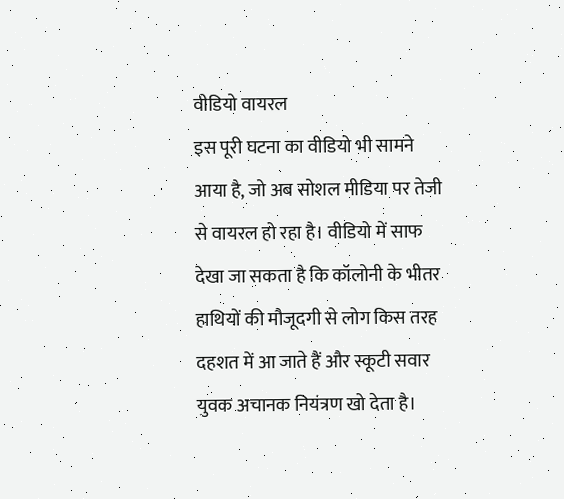वीडियो वायरल
इस पूरी घटना का वीडियो भी सामने आया है, जो अब सोशल मीडिया पर तेजी से वायरल हो रहा है। वीडियो में साफ देखा जा सकता है कि कॉलोनी के भीतर हाथियों की मौजूदगी से लोग किस तरह दहशत में आ जाते हैं और स्कूटी सवार युवक अचानक नियंत्रण खो देता है।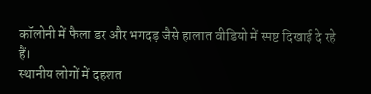कॉलोनी में फैला डर और भगदड़ जैसे हालात वीडियो में स्पष्ट दिखाई दे रहे हैं।
स्थानीय लोगों में दहशत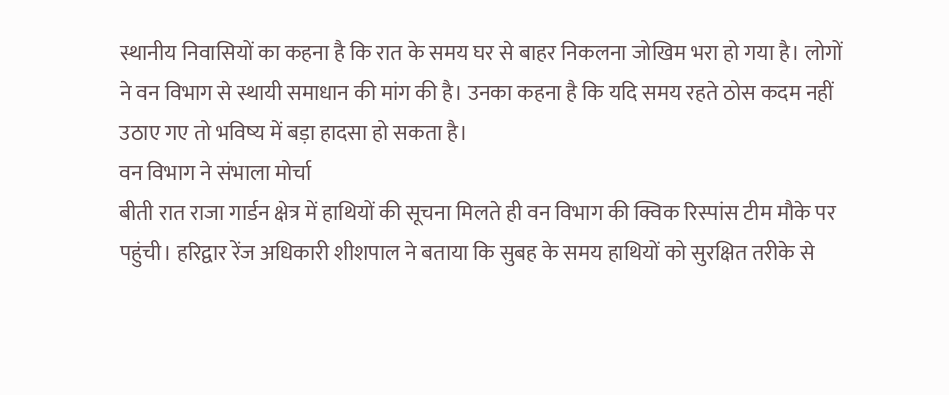स्थानीय निवासियों का कहना है कि रात के समय घर से बाहर निकलना जोखिम भरा हो गया है। लोगों ने वन विभाग से स्थायी समाधान की मांग की है। उनका कहना है कि यदि समय रहते ठोस कदम नहीं उठाए गए तो भविष्य में बड़ा हादसा हो सकता है।
वन विभाग ने संभाला मोर्चा
बीती रात राजा गार्डन क्षेत्र में हाथियों की सूचना मिलते ही वन विभाग की क्विक रिस्पांस टीम मौके पर पहुंची। हरिद्वार रेंज अधिकारी शीशपाल ने बताया कि सुबह के समय हाथियों को सुरक्षित तरीके से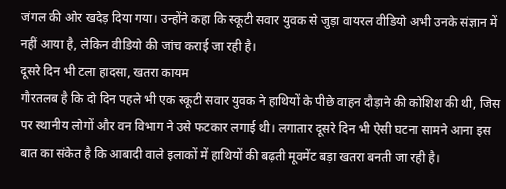जंगल की ओर खदेड़ दिया गया। उन्होंने कहा कि स्कूटी सवार युवक से जुड़ा वायरल वीडियो अभी उनके संज्ञान में नहीं आया है, लेकिन वीडियो की जांच कराई जा रही है।
दूसरे दिन भी टला हादसा, खतरा कायम
गौरतलब है कि दो दिन पहले भी एक स्कूटी सवार युवक ने हाथियों के पीछे वाहन दौड़ाने की कोशिश की थी, जिस पर स्थानीय लोगों और वन विभाग ने उसे फटकार लगाई थी। लगातार दूसरे दिन भी ऐसी घटना सामने आना इस बात का संकेत है कि आबादी वाले इलाकों में हाथियों की बढ़ती मूवमेंट बड़ा खतरा बनती जा रही है।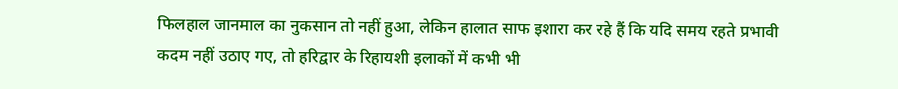फिलहाल जानमाल का नुकसान तो नहीं हुआ, लेकिन हालात साफ इशारा कर रहे हैं कि यदि समय रहते प्रभावी कदम नहीं उठाए गए, तो हरिद्वार के रिहायशी इलाकों में कभी भी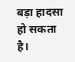बड़ा हादसा हो सकता है।